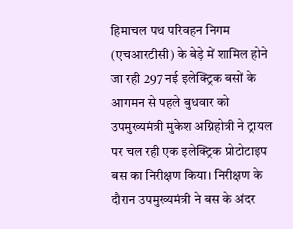हिमाचल पथ परिवहन निगम (एचआरटीसी) के बेड़े में शामिल होने जा रही 297 नई इलेक्ट्रिक बसों के आगमन से पहले बुधवार को उपमुख्यमंत्री मुकेश अग्निहोत्री ने ट्रायल पर चल रही एक इलेक्ट्रिक प्रोटोटाइप बस का निरीक्षण किया। निरीक्षण के दौरान उपमुख्यमंत्री ने बस के अंदर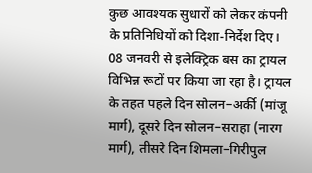कुछ आवश्यक सुधारों को लेकर कंपनी के प्रतिनिधियों को दिशा-निर्देश दिए।
08 जनवरी से इलेक्ट्रिक बस का ट्रायल विभिन्न रूटों पर किया जा रहा है। ट्रायल के तहत पहले दिन सोलन–अर्की (मांजू मार्ग), दूसरे दिन सोलन–सराहा (नारग मार्ग), तीसरे दिन शिमला–गिरीपुल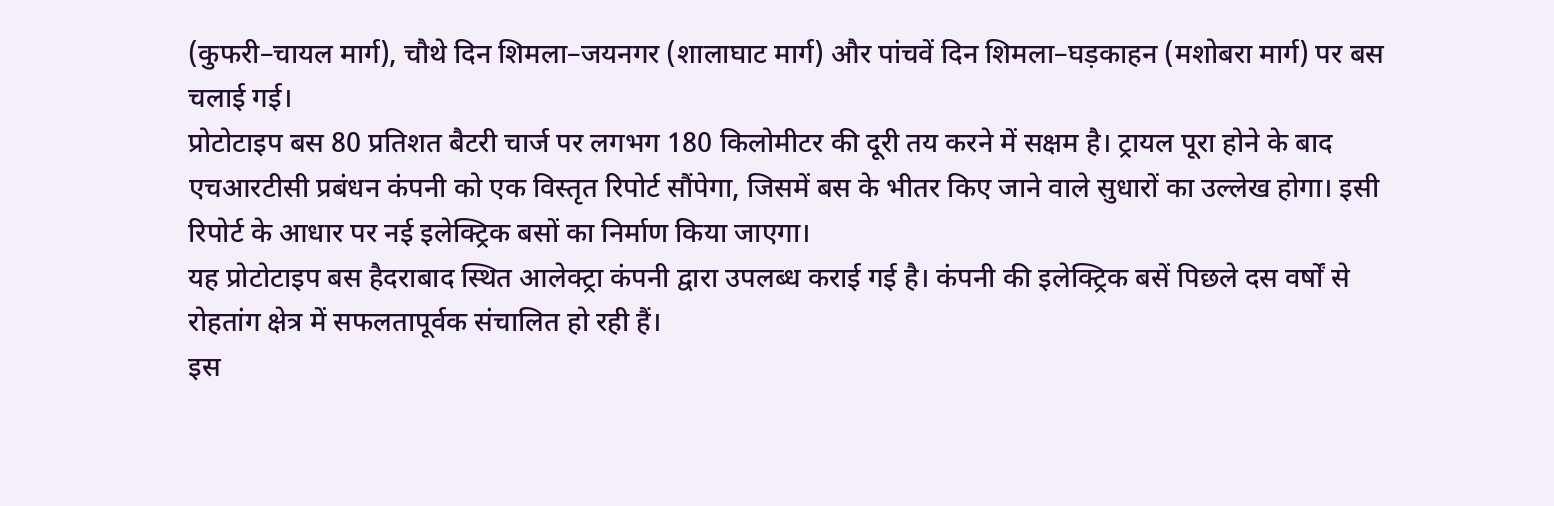(कुफरी–चायल मार्ग), चौथे दिन शिमला–जयनगर (शालाघाट मार्ग) और पांचवें दिन शिमला–घड़काहन (मशोबरा मार्ग) पर बस चलाई गई।
प्रोटोटाइप बस 80 प्रतिशत बैटरी चार्ज पर लगभग 180 किलोमीटर की दूरी तय करने में सक्षम है। ट्रायल पूरा होने के बाद एचआरटीसी प्रबंधन कंपनी को एक विस्तृत रिपोर्ट सौंपेगा, जिसमें बस के भीतर किए जाने वाले सुधारों का उल्लेख होगा। इसी रिपोर्ट के आधार पर नई इलेक्ट्रिक बसों का निर्माण किया जाएगा।
यह प्रोटोटाइप बस हैदराबाद स्थित आलेक्ट्रा कंपनी द्वारा उपलब्ध कराई गई है। कंपनी की इलेक्ट्रिक बसें पिछले दस वर्षों से रोहतांग क्षेत्र में सफलतापूर्वक संचालित हो रही हैं।
इस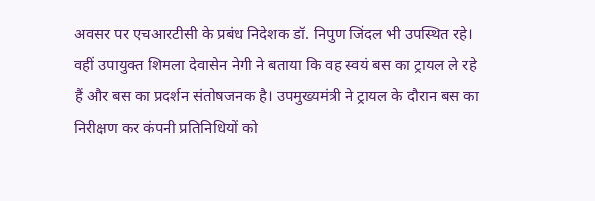अवसर पर एचआरटीसी के प्रबंध निदेशक डॉ. निपुण जिंदल भी उपस्थित रहे। वहीं उपायुक्त शिमला देवासेन नेगी ने बताया कि वह स्वयं बस का ट्रायल ले रहे हैं और बस का प्रदर्शन संतोषजनक है। उपमुख्यमंत्री ने ट्रायल के दौरान बस का निरीक्षण कर कंपनी प्रतिनिधियों को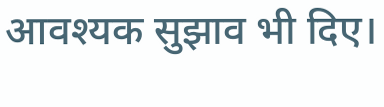आवश्यक सुझाव भी दिए।